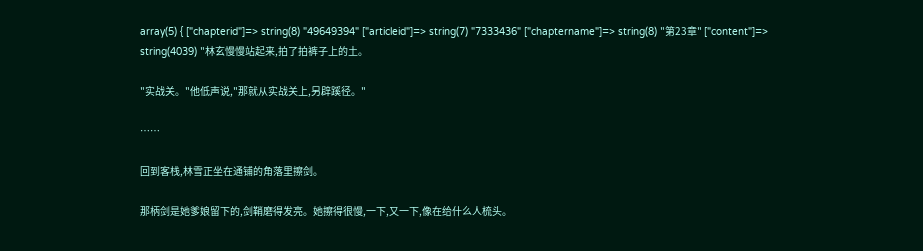array(5) { ["chapterid"]=> string(8) "49649394" ["articleid"]=> string(7) "7333436" ["chaptername"]=> string(8) "第23章" ["content"]=> string(4039) "林玄慢慢站起来,拍了拍裤子上的土。

"实战关。"他低声说,"那就从实战关上,另辟蹊径。"

……

回到客栈,林雪正坐在通铺的角落里擦剑。

那柄剑是她爹娘留下的,剑鞘磨得发亮。她擦得很慢,一下,又一下,像在给什么人梳头。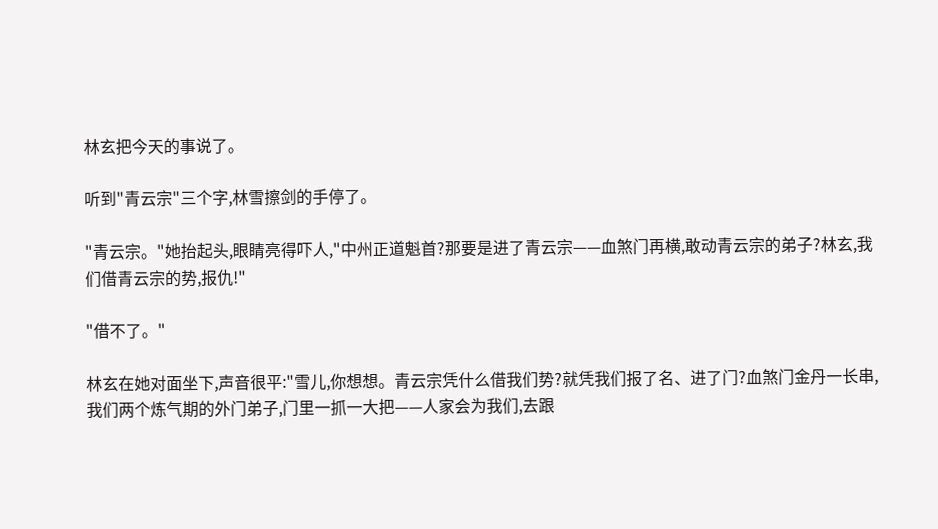林玄把今天的事说了。

听到"青云宗"三个字,林雪擦剑的手停了。

"青云宗。"她抬起头,眼睛亮得吓人,"中州正道魁首?那要是进了青云宗——血煞门再横,敢动青云宗的弟子?林玄,我们借青云宗的势,报仇!"

"借不了。"

林玄在她对面坐下,声音很平:"雪儿,你想想。青云宗凭什么借我们势?就凭我们报了名、进了门?血煞门金丹一长串,我们两个炼气期的外门弟子,门里一抓一大把——人家会为我们,去跟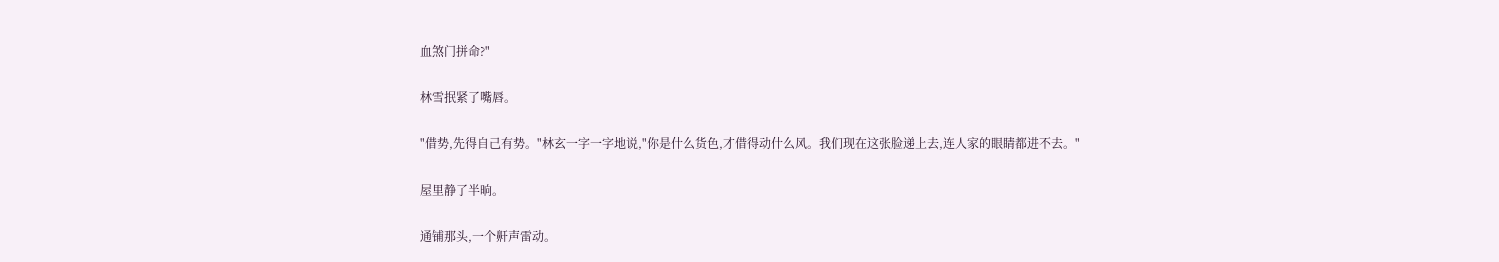血煞门拼命?"

林雪抿紧了嘴唇。

"借势,先得自己有势。"林玄一字一字地说,"你是什么货色,才借得动什么风。我们现在这张脸递上去,连人家的眼睛都进不去。"

屋里静了半晌。

通铺那头,一个鼾声雷动。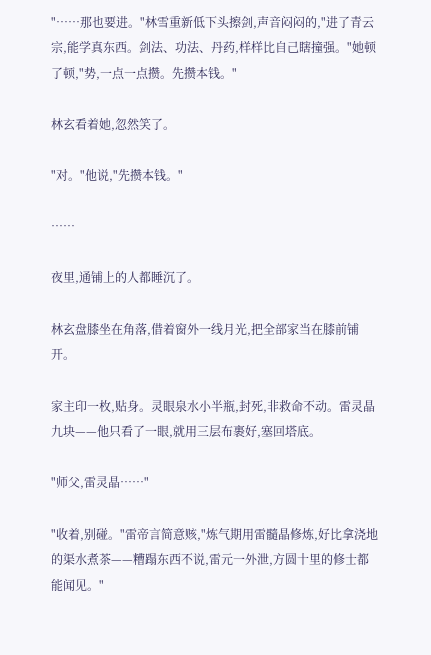"……那也要进。"林雪重新低下头擦剑,声音闷闷的,"进了青云宗,能学真东西。剑法、功法、丹药,样样比自己瞎撞强。"她顿了顿,"势,一点一点攒。先攒本钱。"

林玄看着她,忽然笑了。

"对。"他说,"先攒本钱。"

……

夜里,通铺上的人都睡沉了。

林玄盘膝坐在角落,借着窗外一线月光,把全部家当在膝前铺开。

家主印一枚,贴身。灵眼泉水小半瓶,封死,非救命不动。雷灵晶九块——他只看了一眼,就用三层布裹好,塞回塔底。

"师父,雷灵晶……"

"收着,别碰。"雷帝言简意赅,"炼气期用雷髓晶修炼,好比拿浇地的渠水煮茶——糟蹋东西不说,雷元一外泄,方圆十里的修士都能闻见。"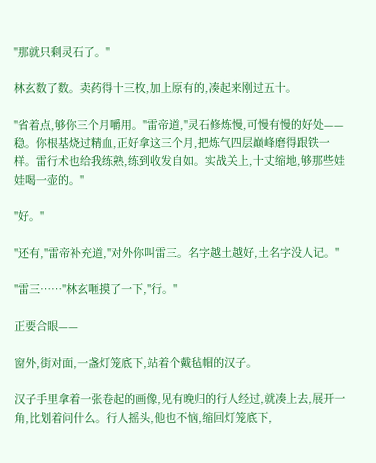"那就只剩灵石了。"

林玄数了数。卖药得十三枚,加上原有的,凑起来刚过五十。

"省着点,够你三个月嚼用。"雷帝道,"灵石修炼慢,可慢有慢的好处——稳。你根基烧过精血,正好拿这三个月,把炼气四层巅峰磨得跟铁一样。雷行术也给我练熟,练到收发自如。实战关上,十丈缩地,够那些娃娃喝一壶的。"

"好。"

"还有,"雷帝补充道,"对外你叫雷三。名字越土越好,土名字没人记。"

"雷三……"林玄咂摸了一下,"行。"

正要合眼——

窗外,街对面,一盏灯笼底下,站着个戴毡帽的汉子。

汉子手里拿着一张卷起的画像,见有晚归的行人经过,就凑上去,展开一角,比划着问什么。行人摇头,他也不恼,缩回灯笼底下,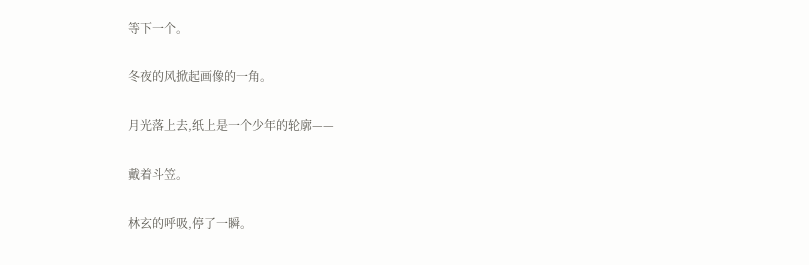等下一个。

冬夜的风掀起画像的一角。

月光落上去,纸上是一个少年的轮廓——

戴着斗笠。

林玄的呼吸,停了一瞬。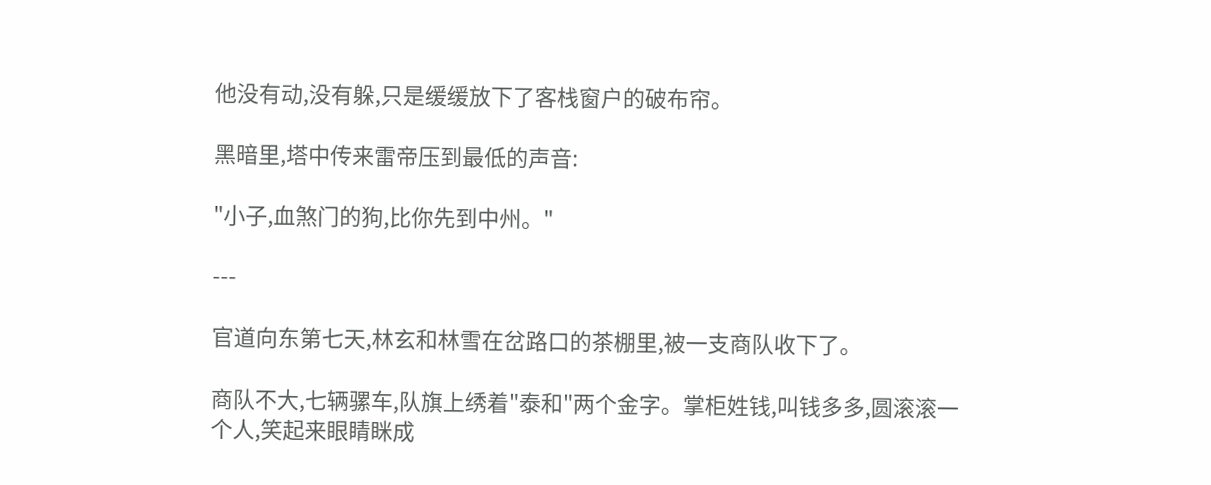他没有动,没有躲,只是缓缓放下了客栈窗户的破布帘。

黑暗里,塔中传来雷帝压到最低的声音:

"小子,血煞门的狗,比你先到中州。"

---

官道向东第七天,林玄和林雪在岔路口的茶棚里,被一支商队收下了。

商队不大,七辆骡车,队旗上绣着"泰和"两个金字。掌柜姓钱,叫钱多多,圆滚滚一个人,笑起来眼睛眯成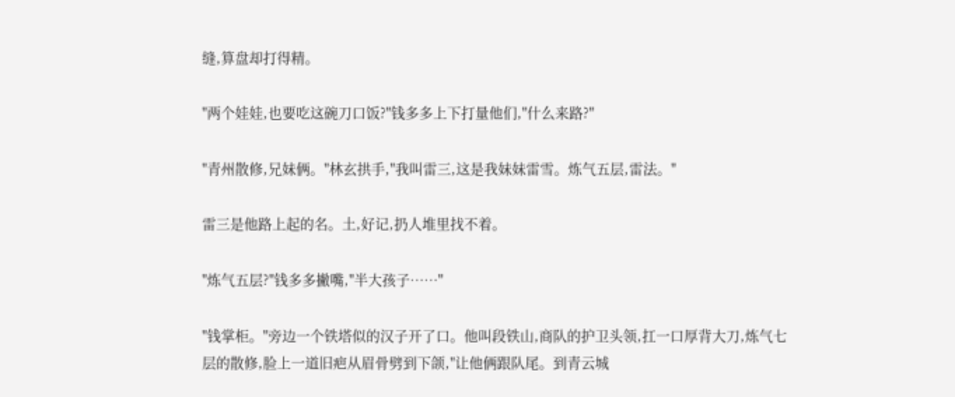缝,算盘却打得精。

"两个娃娃,也要吃这碗刀口饭?"钱多多上下打量他们,"什么来路?"

"青州散修,兄妹俩。"林玄拱手,"我叫雷三,这是我妹妹雷雪。炼气五层,雷法。"

雷三是他路上起的名。土,好记,扔人堆里找不着。

"炼气五层?"钱多多撇嘴,"半大孩子……"

"钱掌柜。"旁边一个铁塔似的汉子开了口。他叫段铁山,商队的护卫头领,扛一口厚背大刀,炼气七层的散修,脸上一道旧疤从眉骨劈到下颌,"让他俩跟队尾。到青云城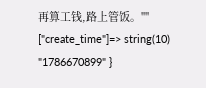再算工钱,路上管饭。"" ["create_time"]=> string(10) "1786670899" }